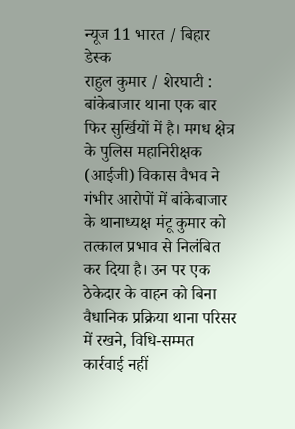न्यूज 11 भारत / बिहार डेस्क
राहुल कुमार / शेरघाटी : बांकेबाजार थाना एक बार फिर सुर्खियों में है। मगध क्षेत्र के पुलिस महानिरीक्षक (आईजी) विकास वैभव ने गंभीर आरोपों में बांकेबाजार के थानाध्यक्ष मंटू कुमार को तत्काल प्रभाव से निलंबित कर दिया है। उन पर एक ठेकेदार के वाहन को बिना वैधानिक प्रक्रिया थाना परिसर में रखने, विधि-सम्मत कार्रवाई नहीं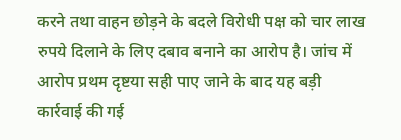करने तथा वाहन छोड़ने के बदले विरोधी पक्ष को चार लाख रुपये दिलाने के लिए दबाव बनाने का आरोप है। जांच में आरोप प्रथम दृष्टया सही पाए जाने के बाद यह बड़ी कार्रवाई की गई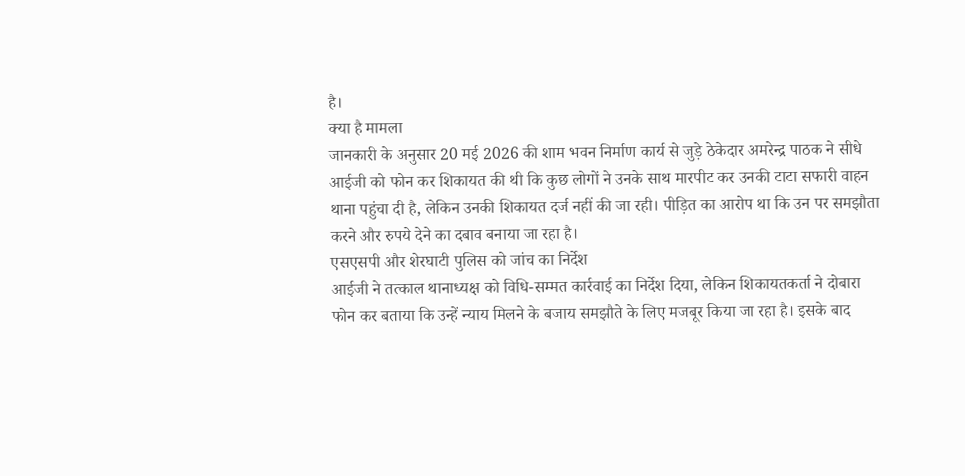है।
क्या है मामला
जानकारी के अनुसार 20 मई 2026 की शाम भवन निर्माण कार्य से जुड़े ठेकेदार अमरेन्द्र पाठक ने सीधे आईजी को फोन कर शिकायत की थी कि कुछ लोगों ने उनके साथ मारपीट कर उनकी टाटा सफारी वाहन थाना पहुंचा दी है, लेकिन उनकी शिकायत दर्ज नहीं की जा रही। पीड़ित का आरोप था कि उन पर समझौता करने और रुपये देने का दबाव बनाया जा रहा है।
एसएसपी और शेरघाटी पुलिस को जांच का निर्देश
आईजी ने तत्काल थानाध्यक्ष को विधि-सम्मत कार्रवाई का निर्देश दिया, लेकिन शिकायतकर्ता ने दोबारा फोन कर बताया कि उन्हें न्याय मिलने के बजाय समझौते के लिए मजबूर किया जा रहा है। इसके बाद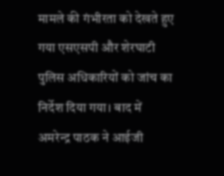मामले की गंभीरता को देखते हुए गया एसएसपी और शेरघाटी पुलिस अधिकारियों को जांच का निर्देश दिया गया। बाद में अमरेन्द्र पाठक ने आईजी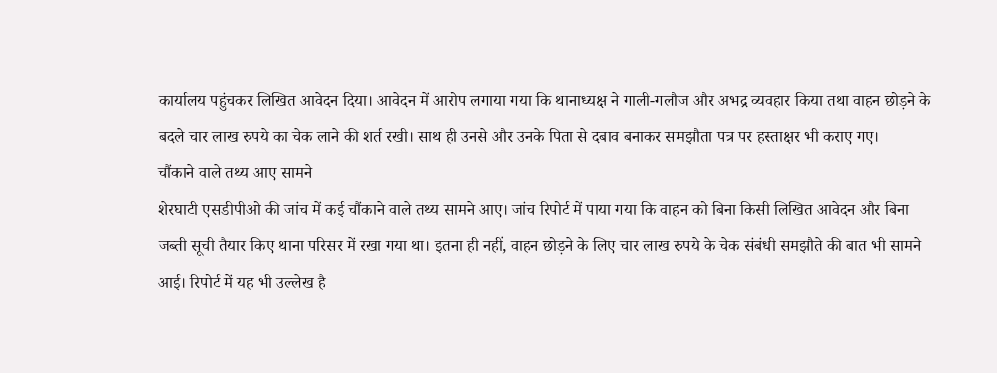कार्यालय पहुंचकर लिखित आवेदन दिया। आवेदन में आरोप लगाया गया कि थानाध्यक्ष ने गाली-गलौज और अभद्र व्यवहार किया तथा वाहन छोड़ने के बदले चार लाख रुपये का चेक लाने की शर्त रखी। साथ ही उनसे और उनके पिता से दबाव बनाकर समझौता पत्र पर हस्ताक्षर भी कराए गए।
चौंकाने वाले तथ्य आए सामने
शेरघाटी एसडीपीओ की जांच में कई चौंकाने वाले तथ्य सामने आए। जांच रिपोर्ट में पाया गया कि वाहन को बिना किसी लिखित आवेदन और बिना जब्ती सूची तैयार किए थाना परिसर में रखा गया था। इतना ही नहीं, वाहन छोड़ने के लिए चार लाख रुपये के चेक संबंधी समझौते की बात भी सामने आई। रिपोर्ट में यह भी उल्लेख है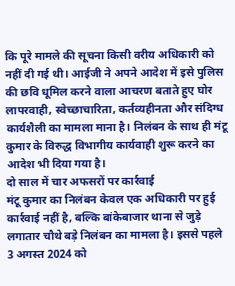कि पूरे मामले की सूचना किसी वरीय अधिकारी को नहीं दी गई थी। आईजी ने अपने आदेश में इसे पुलिस की छवि धूमिल करने वाला आचरण बताते हुए घोर लापरवाही, स्वेच्छाचारिता, कर्तव्यहीनता और संदिग्ध कार्यशैली का मामला माना है। निलंबन के साथ ही मंटू कुमार के विरुद्ध विभागीय कार्यवाही शुरू करने का आदेश भी दिया गया है।
दो साल में चार अफसरों पर कार्रवाई
मंटू कुमार का निलंबन केवल एक अधिकारी पर हुई कार्रवाई नहीं है, बल्कि बांकेबाजार थाना से जुड़े लगातार चौथे बड़े निलंबन का मामला है। इससे पहले 3 अगस्त 2024 को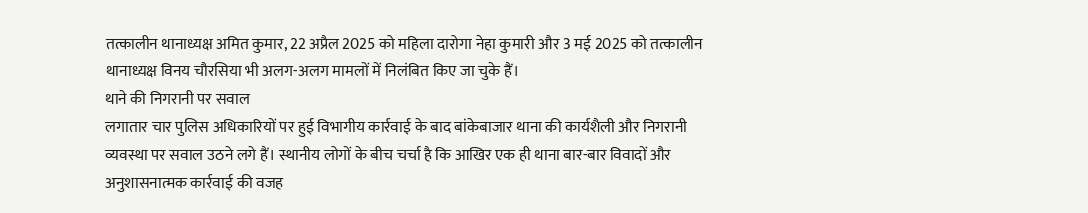तत्कालीन थानाध्यक्ष अमित कुमार, 22 अप्रैल 2025 को महिला दारोगा नेहा कुमारी और 3 मई 2025 को तत्कालीन थानाध्यक्ष विनय चौरसिया भी अलग-अलग मामलों में निलंबित किए जा चुके हैं।
थाने की निगरानी पर सवाल
लगातार चार पुलिस अधिकारियों पर हुई विभागीय कार्रवाई के बाद बांकेबाजार थाना की कार्यशैली और निगरानी व्यवस्था पर सवाल उठने लगे हैं। स्थानीय लोगों के बीच चर्चा है कि आखिर एक ही थाना बार-बार विवादों और अनुशासनात्मक कार्रवाई की वजह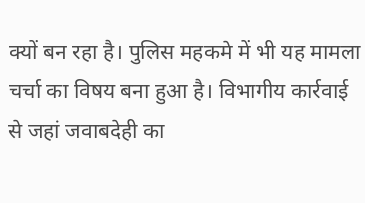क्यों बन रहा है। पुलिस महकमे में भी यह मामला चर्चा का विषय बना हुआ है। विभागीय कार्रवाई से जहां जवाबदेही का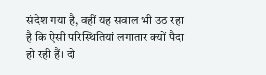संदेश गया है, वहीं यह सवाल भी उठ रहा है कि ऐसी परिस्थितियां लगातार क्यों पैदा हो रही हैं। दो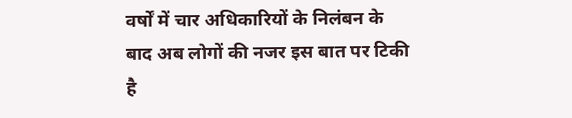वर्षों में चार अधिकारियों के निलंबन के बाद अब लोगों की नजर इस बात पर टिकी है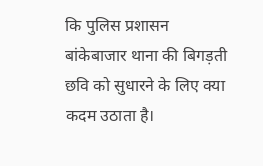कि पुलिस प्रशासन बांकेबाजार थाना की बिगड़ती छवि को सुधारने के लिए क्या कदम उठाता है।